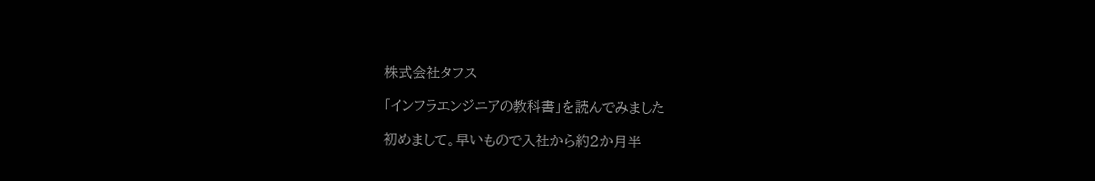株式会社タフス

「インフラエンジニアの教科書」を読んでみました

初めまして。早いもので入社から約2か月半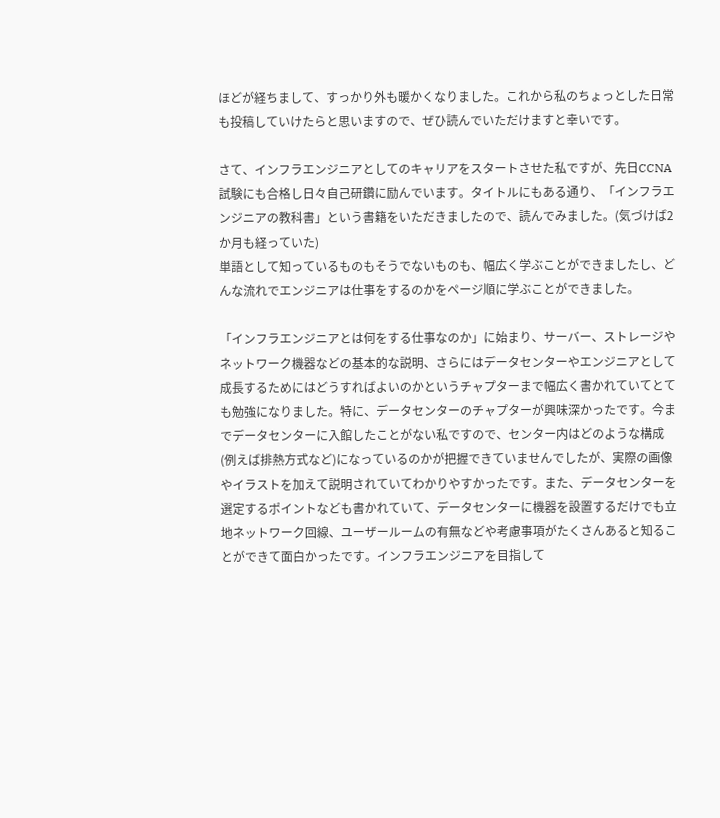ほどが経ちまして、すっかり外も暖かくなりました。これから私のちょっとした日常も投稿していけたらと思いますので、ぜひ読んでいただけますと幸いです。

さて、インフラエンジニアとしてのキャリアをスタートさせた私ですが、先日CCNA試験にも合格し日々自己研鑽に励んでいます。タイトルにもある通り、「インフラエンジニアの教科書」という書籍をいただきましたので、読んでみました。(気づけば2か月も経っていた)
単語として知っているものもそうでないものも、幅広く学ぶことができましたし、どんな流れでエンジニアは仕事をするのかをページ順に学ぶことができました。

「インフラエンジニアとは何をする仕事なのか」に始まり、サーバー、ストレージやネットワーク機器などの基本的な説明、さらにはデータセンターやエンジニアとして成長するためにはどうすればよいのかというチャプターまで幅広く書かれていてとても勉強になりました。特に、データセンターのチャプターが興味深かったです。今までデータセンターに入館したことがない私ですので、センター内はどのような構成(例えば排熱方式など)になっているのかが把握できていませんでしたが、実際の画像やイラストを加えて説明されていてわかりやすかったです。また、データセンターを選定するポイントなども書かれていて、データセンターに機器を設置するだけでも立地ネットワーク回線、ユーザールームの有無などや考慮事項がたくさんあると知ることができて面白かったです。インフラエンジニアを目指して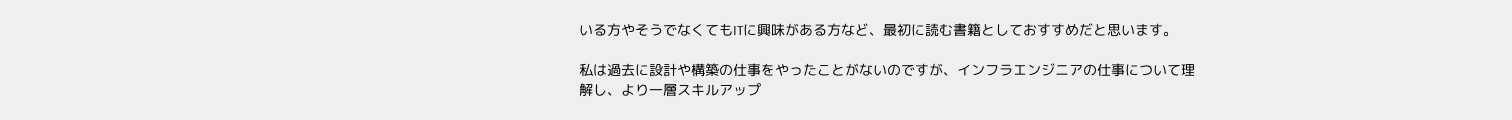いる方やそうでなくてもITに興味がある方など、最初に読む書籍としておすすめだと思います。

私は過去に設計や構築の仕事をやったことがないのですが、インフラエンジニアの仕事について理解し、より一層スキルアップ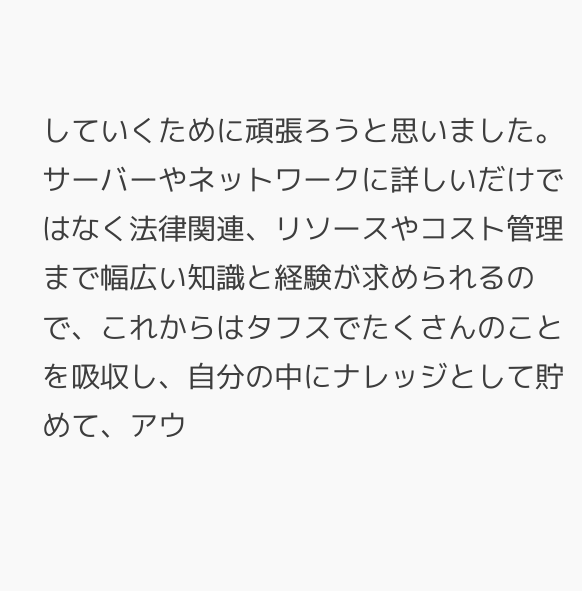していくために頑張ろうと思いました。サーバーやネットワークに詳しいだけではなく法律関連、リソースやコスト管理まで幅広い知識と経験が求められるので、これからはタフスでたくさんのことを吸収し、自分の中にナレッジとして貯めて、アウ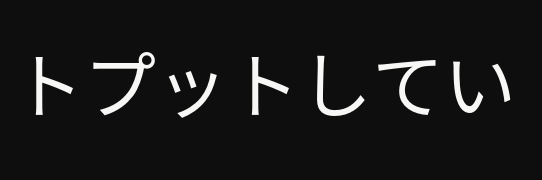トプットしてい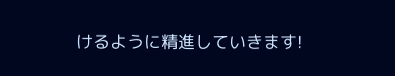けるように精進していきます!